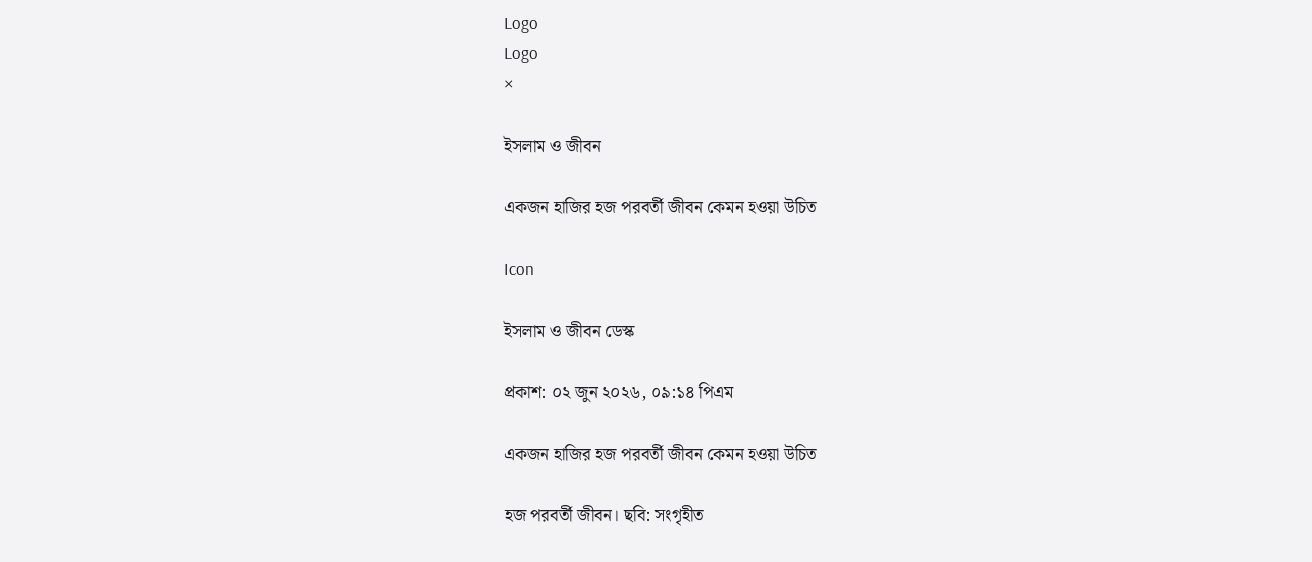Logo
Logo
×

ইসলাম ও জীবন

একজন হাজির হজ পরবর্তী জীবন কেমন হওয়া উচিত

Icon

ইসলাম ও জীবন ডেস্ক

প্রকাশ: ০২ জুন ২০২৬, ০৯:১৪ পিএম

একজন হাজির হজ পরবর্তী জীবন কেমন হওয়া উচিত

হজ পরবর্তী জীবন। ছবি: সংগৃহীত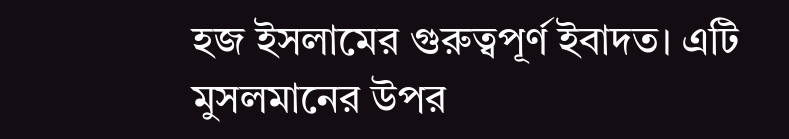হজ ইসলামের গুরুত্বপূর্ণ ইবাদত। এটি মুসলমানের উপর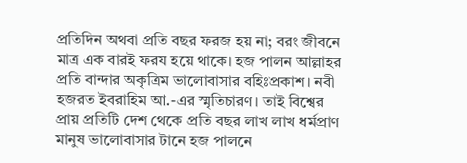প্রতিদিন অথবা প্রতি বছর ফরজ হয় না; বরং জীবনে মাত্র এক বারই ফরয হয়ে থাকে। হজ পালন আল্লাহর প্রতি বান্দার অকৃত্রিম ভালোবাসার বহিঃপ্রকাশ। নবী হজরত ইবরাহিম আ.-এর স্মৃতিচারণ। তাই বিশ্বের প্রায় প্রতিটি দেশ থেকে প্রতি বছর লাখ লাখ ধর্মপ্রাণ মানুষ ভালোবাসার টানে হজ পালনে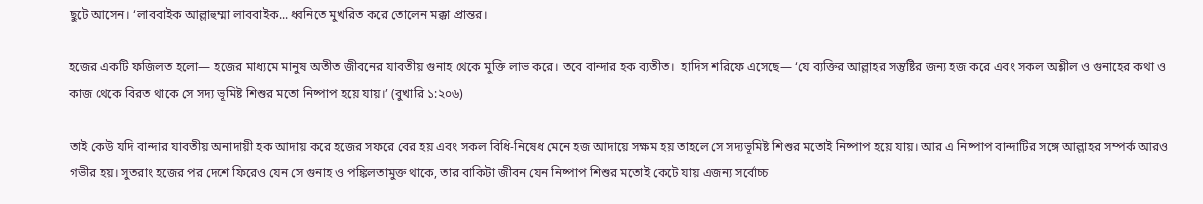ছুটে আসেন। ‘লাববাইক আল্লাহুম্মা লাববাইক... ধ্বনিতে মুখরিত করে তোলেন মক্কা প্রান্তর।

হজের একটি ফজিলত হলো— হজের মাধ্যমে মানুষ অতীত জীবনের যাবতীয় গুনাহ থেকে মুক্তি লাভ করে। তবে বান্দার হক ব্যতীত।  হাদিস শরিফে এসেছে— ‘যে ব্যক্তির আল্লাহর সন্তুষ্টির জন্য হজ করে এবং সকল অশ্লীল ও গুনাহের কথা ও কাজ থেকে বিরত থাকে সে সদ্য ভূমিষ্ট শিশুর মতো নিষ্পাপ হয়ে যায়।’ (বুখারি ১:২০৬)

তাই কেউ যদি বান্দার যাবতীয় অনাদায়ী হক আদায় করে হজের সফরে বের হয় এবং সকল বিধি-নিষেধ মেনে হজ আদায়ে সক্ষম হয় তাহলে সে সদ্যভূমিষ্ট শিশুর মতোই নিষ্পাপ হয়ে যায়। আর এ নিষ্পাপ বান্দাটির সঙ্গে আল্লাহর সম্পর্ক আরও গভীর হয়। সুতরাং হজের পর দেশে ফিরেও যেন সে গুনাহ ও পঙ্কিলতামুক্ত থাকে, তার বাকিটা জীবন যেন নিষ্পাপ শিশুর মতোই কেটে যায় এজন্য সর্বোচ্চ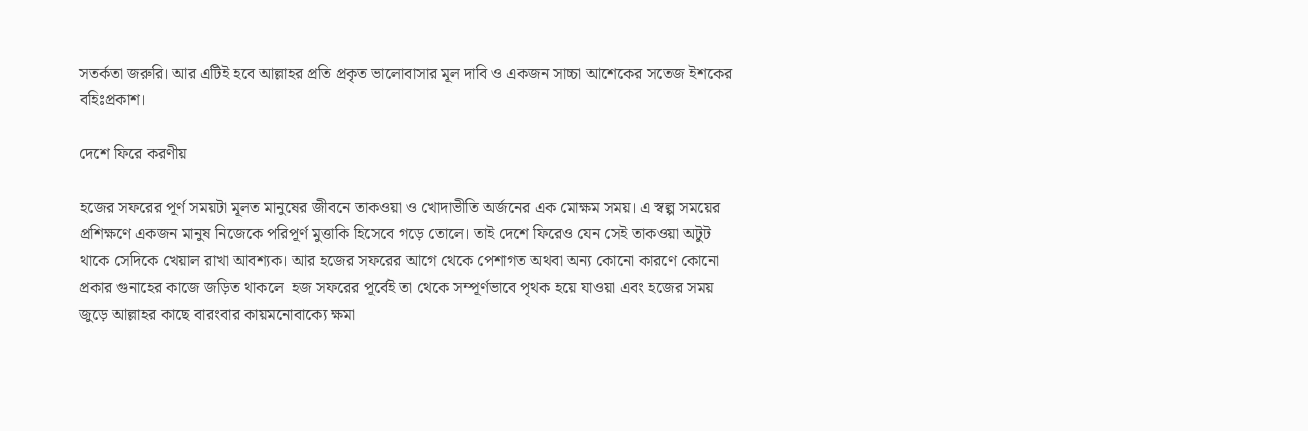সতর্কতা জরুরি। আর এটিই হবে আল্লাহর প্রতি প্রকৃত ভালোবাসার মূল দাবি ও একজন সাচ্চা আশেকের সতেজ ইশকের বহিঃপ্রকাশ।

দেশে ফিরে করণীয়

হজের সফরের পূর্ণ সময়টা মূলত মানুষের জীবনে তাকওয়া ও খোদাভীতি অর্জনের এক মোক্ষম সময়। এ স্বল্প সময়ের প্রশিক্ষণে একজন মানুষ নিজেকে পরিপূর্ণ মুত্তাকি হিসেবে গড়ে তোলে। তাই দেশে ফিরেও যেন সেই তাকওয়া অটুট থাকে সেদিকে খেয়াল রাখা আবশ্যক। আর হজের সফরের আগে থেকে পেশাগত অথবা অন্য কোনো কারণে কোনো প্রকার গুনাহের কাজে জড়িত থাকলে  হজ সফরের পূর্বেই তা থেকে সম্পূর্ণভাবে পৃথক হয়ে যাওয়া এবং হজের সময় জুড়ে আল্লাহর কাছে বারংবার কায়মনোবাক্যে ক্ষমা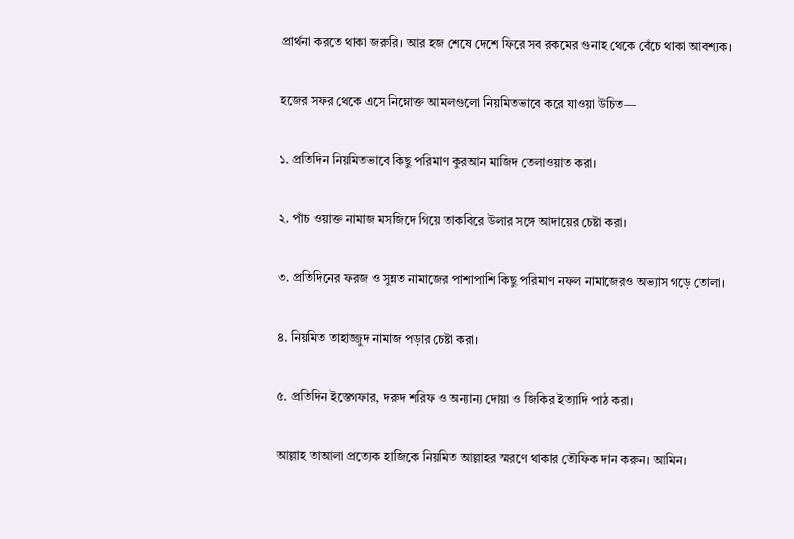প্রার্থনা করতে থাকা জরুরি। আর হজ শেষে দেশে ফিরে সব রকমের গুনাহ থেকে বেঁচে থাকা আবশ্যক।

হজের সফর থেকে এসে নিম্নোক্ত আমলগুলো নিয়মিতভাবে করে যাওয়া উচিত—

১. প্রতিদিন নিয়মিতভাবে কিছু পরিমাণ কুরআন মাজিদ তেলাওয়াত করা।

২. পাঁচ ওয়াক্ত নামাজ মসজিদে গিয়ে তাকবিরে উলার সঙ্গে আদায়ের চেষ্টা করা।

৩. প্রতিদিনের ফরজ ও সুন্নত নামাজের পাশাপাশি কিছু পরিমাণ নফল নামাজেরও অভ্যাস গড়ে তোলা।

৪. নিয়মিত তাহাজ্জুদ নামাজ পড়ার চেষ্টা করা।

৫. প্রতিদিন ইস্তেগফার, দরুদ শরিফ ও অন্যান্য দোয়া ও জিকির ইত্যাদি পাঠ করা।

আল্লাহ তাআলা প্রত্যেক হাজিকে নিয়মিত আল্লাহর স্মরণে থাকার তৌফিক দান করুন। আমিন।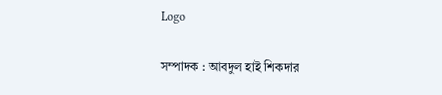Logo

সম্পাদক : আবদুল হাই শিকদার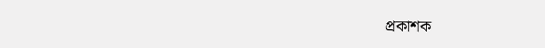প্রকাশক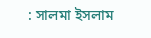: সালমা ইসলাম